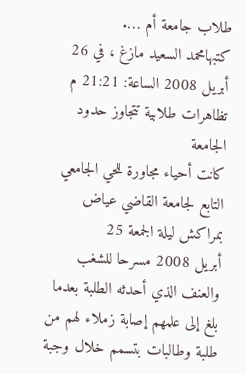طلاب جامعة أم ….
كتبهامحمد السعيد مازغ ، في 26 أبريل 2008 الساعة: 21:21 م
تظاهرات طلابية تتجاوز حدود الجامعة
كانت أحياء مجاورة للحي الجامعي التابع لجامعة القاضي عياض بمراكش ليلة الجمعة 25
أبريل 2008 مسرحا للشغب والعنف الذي أحدثه الطلبة بعدما بلغ إلى علمهم إصابة زملاء لهم من طلبة وطالبات بتسمم خلال وجبة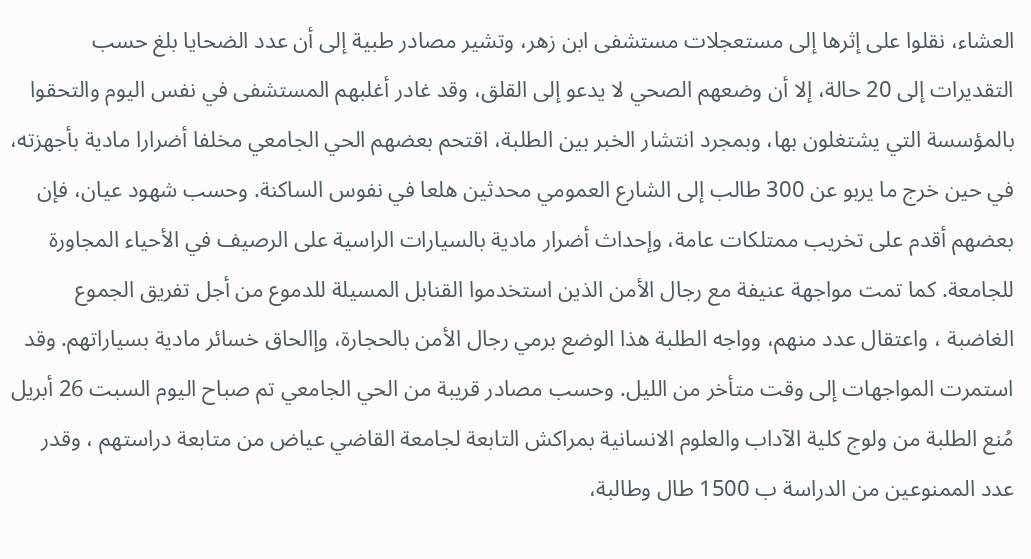العشاء، نقلوا على إثرها إلى مستعجلات مستشفى ابن زهر، وتشير مصادر طبية إلى أن عدد الضحايا بلغ حسب التقديرات إلى 20 حالة، إلا أن وضعهم الصحي لا يدعو إلى القلق، وقد غادر أغلبهم المستشفى في نفس اليوم والتحقوا بالمؤسسة التي يشتغلون بها، وبمجرد انتشار الخبر بين الطلبة، اقتحم بعضهم الحي الجامعي مخلفا أضرارا مادية بأجهزته، في حين خرج ما يربو عن 300 طالب إلى الشارع العمومي محدثين هلعا في نفوس الساكنة. وحسب شهود عيان، فإن بعضهم أقدم على تخريب ممتلكات عامة، وإحداث أضرار مادية بالسيارات الراسية على الرصيف في الأحياء المجاورة للجامعة. كما تمت مواجهة عنيفة مع رجال الأمن الذين استخدموا القنابل المسيلة للدموع من أجل تفريق الجموع الغاضبة ، واعتقال عدد منهم، وواجه الطلبة هذا الوضع برمي رجال الأمن بالحجارة، وإالحاق خسائر مادية بسياراتهم. وقد استمرت المواجهات إلى وقت متأخر من الليل. وحسب مصادر قريبة من الحي الجامعي تم صباح اليوم السبت 26 أبريل مُنع الطلبة من ولوج كلية الآداب والعلوم الانسانية بمراكش التابعة لجامعة القاضي عياض من متابعة دراستهم ، وقدر عدد الممنوعين من الدراسة ب 1500 طال وطالبة،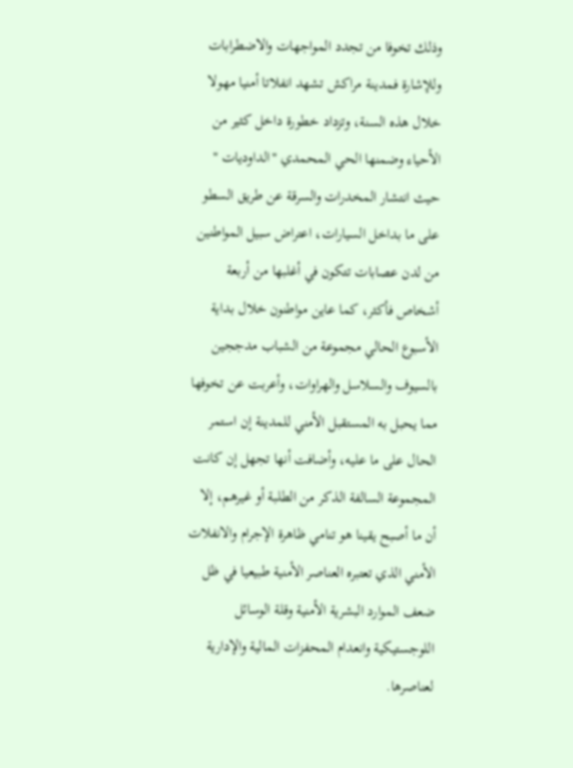وذلك تخوفا من تجدد المواجهات والاضطرابات
وللإشارة فمدينة مراكش تشهد انفلاتا أمنيا مهولا خلال هذه السنة، وتزداد خطورة داخل كثير من الأحياء وضمنها الحي المحمدي "الداوديات " حيث انتشار المخدرات والسرقة عن طريق السطو على ما بداخل السيارات، اعتراض سبيل المواطنين من لدن عصابات تتكون في أغلبها من أربعة أشخاص فأكثر، كما عاين مواطنون خلال بداية الأسبوع الحالي مجموعة من الشباب مدججين بالسيوف والسلاسل والهراوات، وأعربت عن تخوفها مما يحبل به المستقبل الأمني للمدينة إن استمر الحال على ما عليه، وأضافت أنها تجهل إن كانت المجموعة السالفة الذكر من الطلبة أو غيرهم، إلا أن ما أصبح يقينا هو تنامي ظاهرة الإجرام والانفلات الأمني الذي تعتبره العناصر الأمنية طبيعيا في ظل ضعف الموارد البشرية الأمنية وقلة الوسائل اللوجستيكية وانعدام المحفزات المالية والإدارية لعناصرها.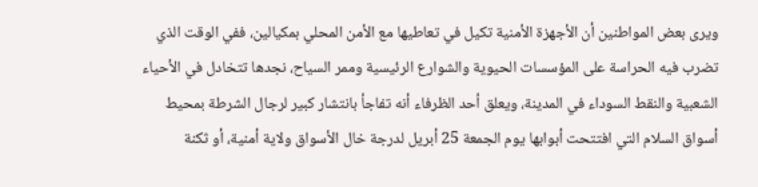ويرى بعض المواطنين أن الأجهزة الأمنية تكيل في تعاطيها مع الأمن المحلي بمكيالين، ففي الوقت الذي تضرب فيه الحراسة على المؤسسات الحيوية والشوارع الرئيسية وممر السياح، نجدها تتخادل في الأحياء الشعبية والنقط السوداء في المدينة، ويعلق أحد الظرفاء أنه تفاجأ بانتشار كبير لرجال الشرطة بمحيط أسواق السلام التي افتتحت أبوابها يوم الجمعة 25 أبريل لدرجة خال الأسواق ولاية أمنية، أو ثكنة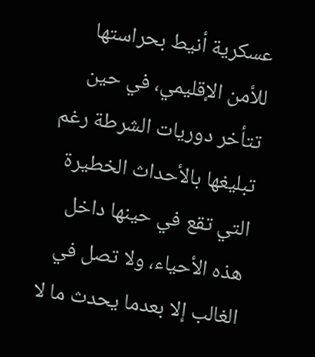عسكرية أنيط بحراستها للأمن الإقليمي، في حين تتأخر دوريات الشرطة رغم تبليغها بالأحداث الخطيرة التي تقع في حينها داخل هذه الأحياء، ولا تصل في الغالب إلا بعدما يحدث ما لا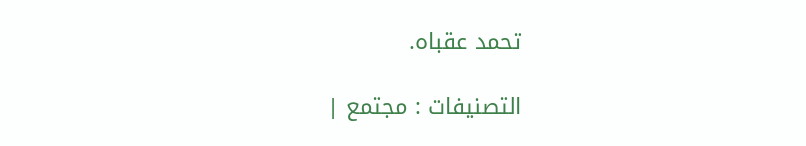تحمد عقباه.

التصنيفات : مجتمع |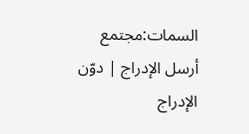السمات:مجتمع
أرسل الإدراج | دوّن الإدراج